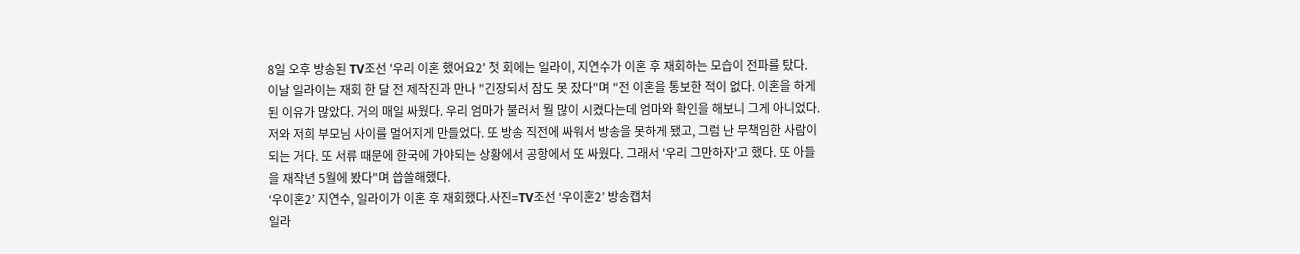8일 오후 방송된 TV조선 '우리 이혼 했어요2' 첫 회에는 일라이, 지연수가 이혼 후 재회하는 모습이 전파를 탔다.
이날 일라이는 재회 한 달 전 제작진과 만나 "긴장되서 잠도 못 잤다"며 "전 이혼을 통보한 적이 없다. 이혼을 하게 된 이유가 많았다. 거의 매일 싸웠다. 우리 엄마가 불러서 뭘 많이 시켰다는데 엄마와 확인을 해보니 그게 아니었다. 저와 저희 부모님 사이를 멀어지게 만들었다. 또 방송 직전에 싸워서 방송을 못하게 됐고, 그럼 난 무책임한 사람이 되는 거다. 또 서류 때문에 한국에 가야되는 상황에서 공항에서 또 싸웠다. 그래서 '우리 그만하자'고 했다. 또 아들을 재작년 5월에 봤다"며 씁쓸해했다.
‘우이혼2’ 지연수, 일라이가 이혼 후 재회했다.사진=TV조선 ‘우이혼2’ 방송캡처
일라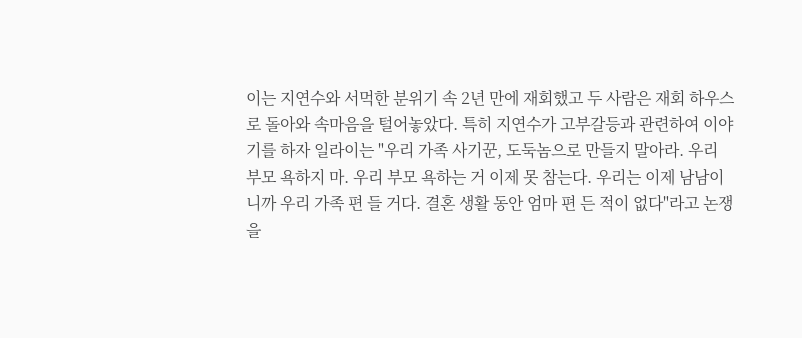이는 지연수와 서먹한 분위기 속 2년 만에 재회했고 두 사람은 재회 하우스로 돌아와 속마음을 털어놓았다. 특히 지연수가 고부갈등과 관련하여 이야기를 하자 일라이는 "우리 가족 사기꾼, 도둑놈으로 만들지 말아라. 우리 부모 욕하지 마. 우리 부모 욕하는 거 이제 못 참는다. 우리는 이제 남남이니까 우리 가족 편 들 거다. 결혼 생활 동안 엄마 편 든 적이 없다"라고 논쟁을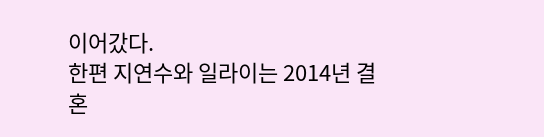이어갔다.
한편 지연수와 일라이는 2014년 결혼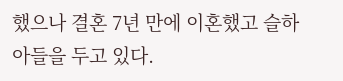했으나 결혼 7년 만에 이혼했고 슬하 아들을 두고 있다.